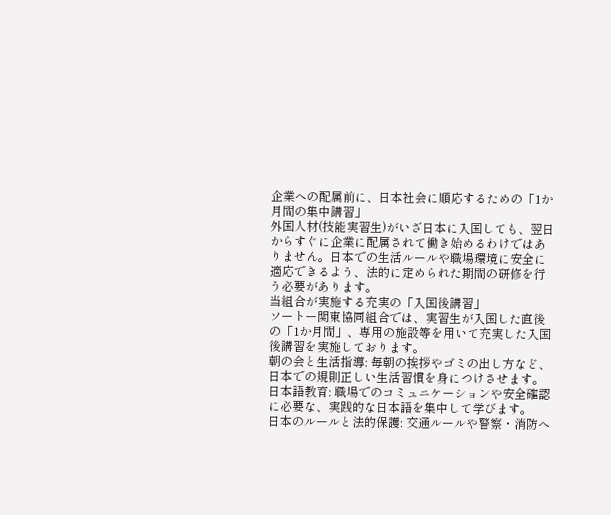企業への配属前に、日本社会に順応するための「1か月間の集中講習」
外国人材(技能実習生)がいざ日本に入国しても、翌日からすぐに企業に配属されて働き始めるわけではありません。日本での生活ルールや職場環境に安全に適応できるよう、法的に定められた期間の研修を行う必要があります。
当組合が実施する充実の「入国後講習」
ソートー関東協同組合では、実習生が入国した直後の「1か月間」、専用の施設等を用いて充実した入国後講習を実施しております。
朝の会と生活指導: 毎朝の挨拶やゴミの出し方など、日本での規則正しい生活習慣を身につけさせます。
日本語教育: 職場でのコミュニケーションや安全確認に必要な、実践的な日本語を集中して学びます。
日本のルールと法的保護: 交通ルールや警察・消防へ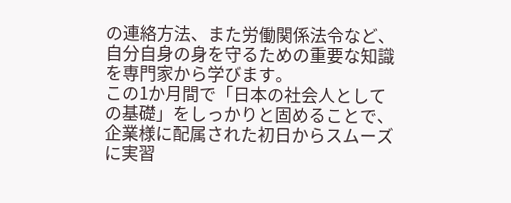の連絡方法、また労働関係法令など、自分自身の身を守るための重要な知識を専門家から学びます。
この1か月間で「日本の社会人としての基礎」をしっかりと固めることで、企業様に配属された初日からスムーズに実習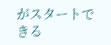がスタートできる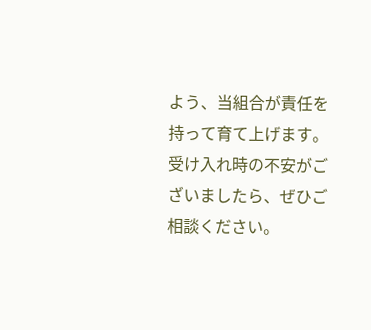よう、当組合が責任を持って育て上げます。受け入れ時の不安がございましたら、ぜひご相談ください。